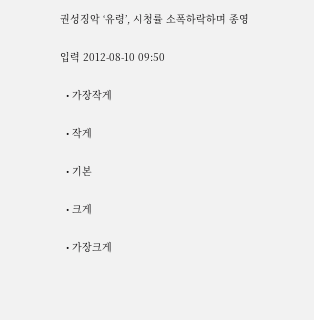권성징악 ‘유령’, 시청률 소폭하락하며 종영

입력 2012-08-10 09:50

  • 가장작게

  • 작게

  • 기본

  • 크게

  • 가장크게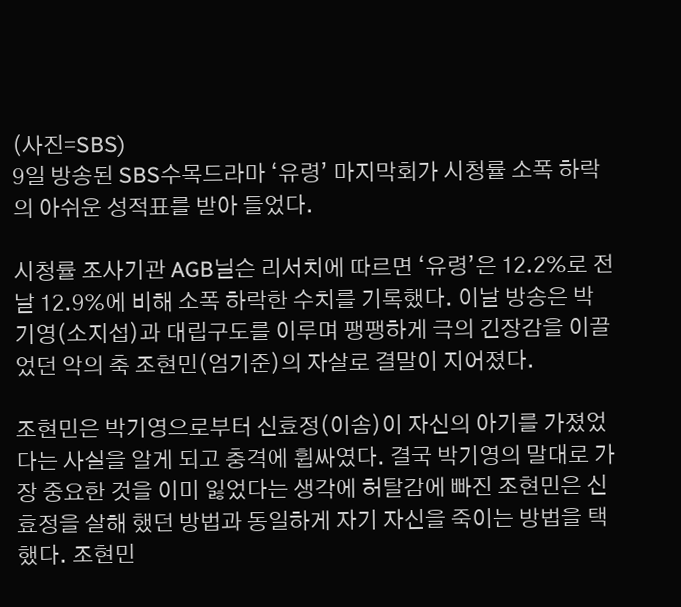(사진=SBS)
9일 방송된 SBS수목드라마 ‘유령’ 마지막회가 시청률 소폭 하락의 아쉬운 성적표를 받아 들었다.

시청률 조사기관 AGB닐슨 리서치에 따르면 ‘유령’은 12.2%로 전날 12.9%에 비해 소폭 하락한 수치를 기록했다. 이날 방송은 박기영(소지섭)과 대립구도를 이루며 팽팽하게 극의 긴장감을 이끌었던 악의 축 조현민(엄기준)의 자살로 결말이 지어졌다.

조현민은 박기영으로부터 신효정(이솜)이 자신의 아기를 가졌었다는 사실을 알게 되고 충격에 휩싸였다. 결국 박기영의 말대로 가장 중요한 것을 이미 잃었다는 생각에 허탈감에 빠진 조현민은 신효정을 살해 했던 방법과 동일하게 자기 자신을 죽이는 방법을 택했다. 조현민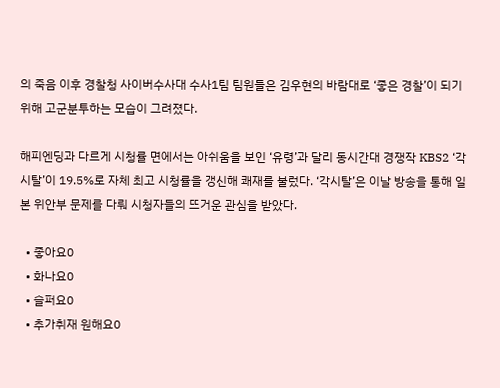의 죽음 이후 경찰청 사이버수사대 수사1팀 팀원들은 김우현의 바람대로 ‘좋은 경찰’이 되기 위해 고군분투하는 모습이 그려졌다.

해피엔딩과 다르게 시청률 면에서는 아쉬움을 보인 ‘유령’과 달리 동시간대 경쟁작 KBS2 ‘각시탈’이 19.5%로 자체 최고 시청률을 갱신해 쾌재를 불렀다. ‘각시탈’은 이날 방송을 통해 일본 위안부 문제를 다뤄 시청자들의 뜨거운 관심을 받았다.

  • 좋아요0
  • 화나요0
  • 슬퍼요0
  • 추가취재 원해요0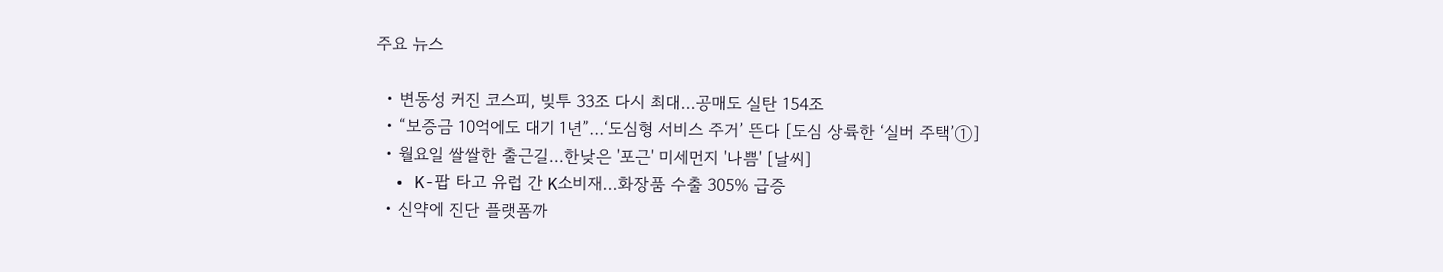주요 뉴스

  • 변동성 커진 코스피, 빚투 33조 다시 최대…공매도 실탄 154조
  • “보증금 10억에도 대기 1년”…‘도심형 서비스 주거’ 뜬다 [도심 상륙한 ‘실버 주택’①]
  • 월요일 쌀쌀한 출근길…한낮은 '포근' 미세먼지 '나쁨' [날씨]
  • K-팝 타고 유럽 간 K소비재…화장품 수출 305% 급증
  • 신약에 진단 플랫폼까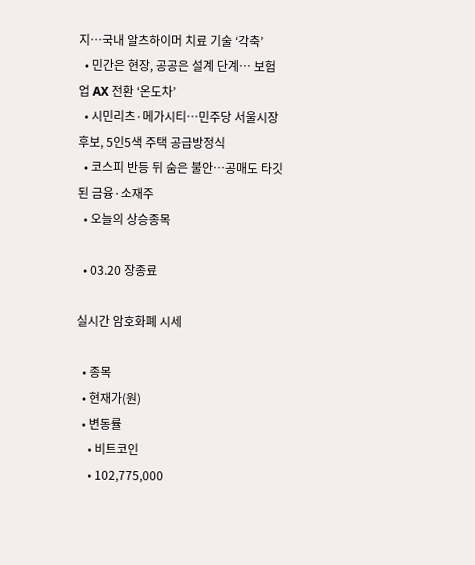지…국내 알츠하이머 치료 기술 ‘각축’
  • 민간은 현장, 공공은 설계 단계… 보험업 AX 전환 ‘온도차’
  • 시민리츠·메가시티⋯민주당 서울시장 후보, 5인5색 주택 공급방정식
  • 코스피 반등 뒤 숨은 불안…공매도 타깃 된 금융·소재주
  • 오늘의 상승종목

  • 03.20 장종료

실시간 암호화폐 시세

  • 종목
  • 현재가(원)
  • 변동률
    • 비트코인
    • 102,775,000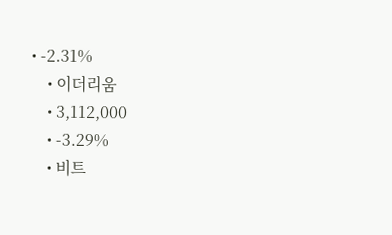• -2.31%
    • 이더리움
    • 3,112,000
    • -3.29%
    • 비트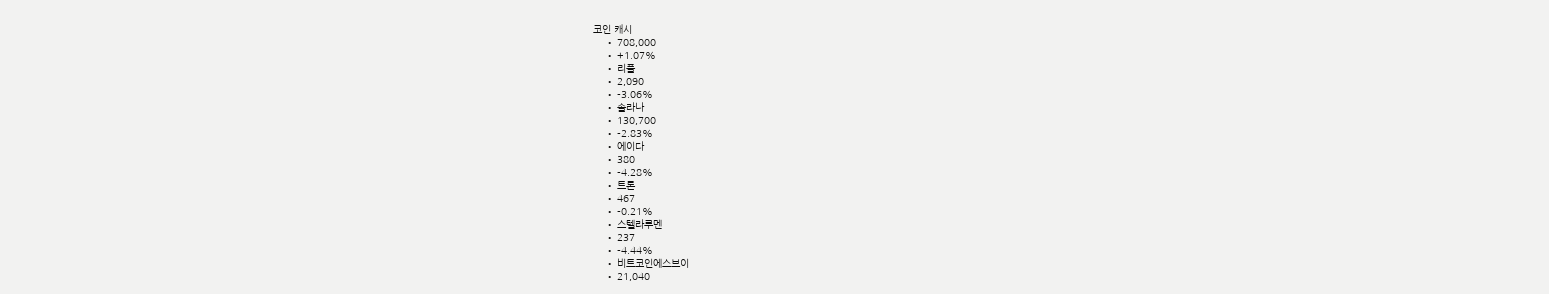코인 캐시
    • 708,000
    • +1.07%
    • 리플
    • 2,090
    • -3.06%
    • 솔라나
    • 130,700
    • -2.83%
    • 에이다
    • 380
    • -4.28%
    • 트론
    • 467
    • -0.21%
    • 스텔라루멘
    • 237
    • -4.44%
    • 비트코인에스브이
    • 21,040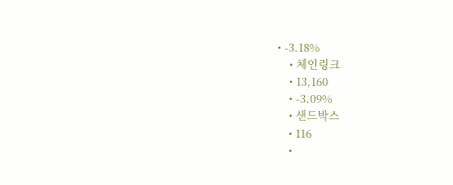• -3.18%
    • 체인링크
    • 13,160
    • -3.09%
    • 샌드박스
    • 116
    •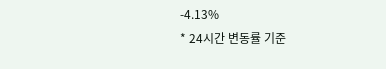-4.13%
* 24시간 변동률 기준